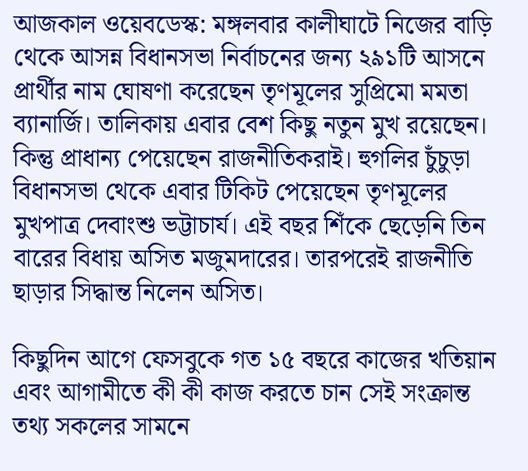আজকাল ওয়েবডেস্ক: মঙ্গলবার কালীঘাটে নিজের বাড়ি থেকে আসন্ন বিধানসভা নির্বাচনের জন্য ২৯১টি আসনে প্রার্থীর নাম ঘোষণা করেছেন তৃণমূলের সুপ্রিমো মমতা ব্যানার্জি। তালিকায় এবার বেশ কিছু নতুন মুখ রয়েছেন। কিন্তু প্রাধান্য পেয়েছেন রাজনীতিকরাই। হুগলির চুঁচুড়া বিধানসভা থেকে এবার টিকিট পেয়েছেন তৃণমূলের মুখপাত্র দেবাংশু ভট্টাচার্য। এই বছর শিঁকে ছেড়েনি তিন বারের বিধায় অসিত মজুমদারের। তারপরেই রাজনীতি ছাড়ার সিদ্ধান্ত নিলেন অসিত।

কিছুদিন আগে ফেসবুকে গত ১৫ বছরে কাজের খতিয়ান এবং আগামীতে কী কী কাজ করতে চান সেই সংক্রান্ত তথ্য সকলের সামনে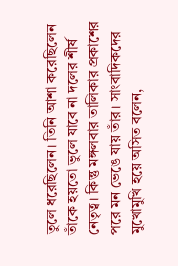তুলে ধরেছিলেন। তিনি আশা করেছিলেন তাঁকে হয়তো ভুলে যাবে না দলের শীর্ষ নেতৃত্ব। কিন্তু মঙ্গলবার তালিকার প্রকাশের পরে মন ভেঙে যায় তাঁর। সাংবাদিকদের মুখোমুখি হয়ে অসিত বলেন,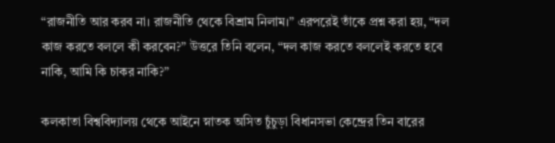“রাজনীতি আর করব না। রাজনীতি থেকে বিশ্রাম নিলাম।” এরপরেই তাঁকে প্রশ্ন করা হয়, “দল কাজ করতে বললে কী করবেন?” উত্তরে তিনি বলেন, “দল কাজ করতে বললেই করতে হবে নাকি, আমি কি চাকর নাকি?”

কলকাতা বিশ্ববিদ্যালয় থেকে আইনে স্নাতক অসিত চুঁচুড়া বিধানসভা কেন্দ্রের তিন বারের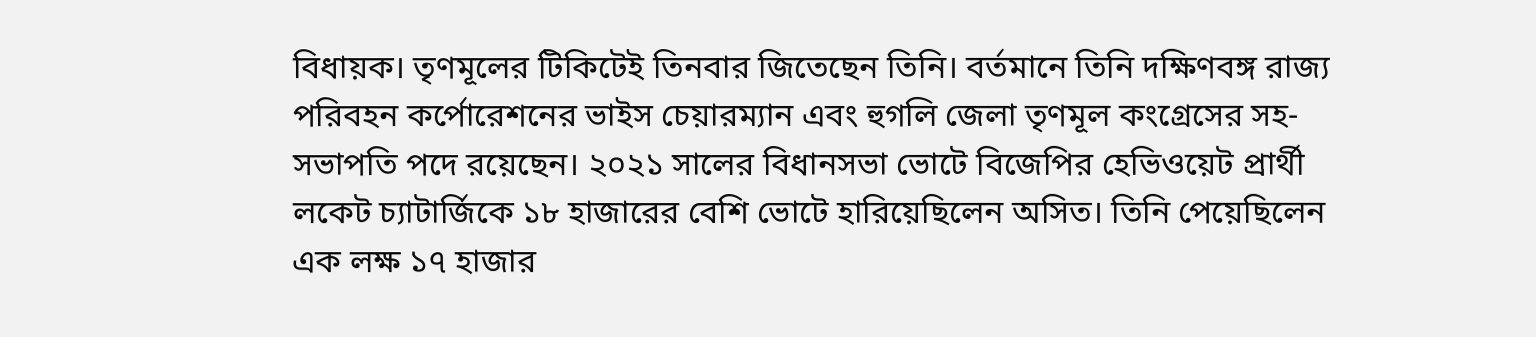বিধায়ক। তৃণমূলের টিকিটেই তিনবার জিতেছেন তিনি। বর্তমানে তিনি দক্ষিণবঙ্গ রাজ্য পরিবহন কর্পোরেশনের ভাইস চেয়ারম্যান এবং হুগলি জেলা তৃণমূল কংগ্রেসের সহ-সভাপতি পদে রয়েছেন। ২০২১ সালের বিধানসভা ভোটে বিজেপির হেভিওয়েট প্রার্থী লকেট চ্যাটার্জিকে ১৮ হাজারের বেশি ভোটে হারিয়েছিলেন অসিত। তিনি পেয়েছিলেন এক লক্ষ ১৭ হাজার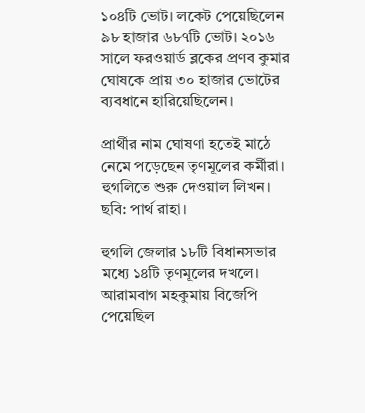১০৪টি ভোট। লকেট পেয়েছিলেন ৯৮ হাজার ৬৮৭টি ভোট। ২০১৬ সালে ফরওয়ার্ড ব্লকের প্রণব কুমার ঘোষকে প্রায় ৩০ হাজার ভোটের ব্যবধানে হারিয়েছিলেন।

প্রার্থীর নাম ঘোষণা হতেই মাঠে নেমে পড়েছেন তৃণমূলের কর্মীরা। হুগলিতে শুরু দেওয়াল লিখন। ছবি: পার্থ রাহা।

হুগলি জেলার ১৮টি বিধানসভার মধ্যে ১৪টি তৃণমূলের দখলে। আরামবাগ মহকুমায় বিজেপি পেয়েছিল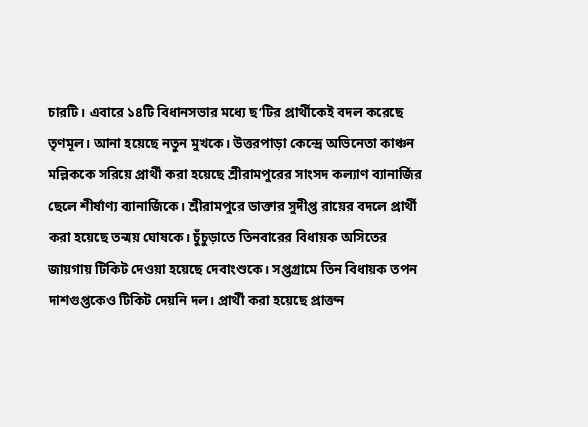চারটি। এবারে ১৪টি বিধানসভার মধ্যে ছ’টির প্রার্থীকেই বদল করেছে তৃণমূল। আনা হয়েছে নতুন মুখকে। উত্তরপাড়া কেন্দ্রে অভিনেতা কাঞ্চন মল্লিককে সরিয়ে প্রার্থী করা হয়েছে শ্রীরামপুরের সাংসদ কল্যাণ ব্যানার্জির ছেলে শীর্ষাণ্য ব্যানার্জিকে। শ্রীরামপুরে ডাক্তার সুদীপ্ত রায়ের বদলে প্রার্থী করা হয়েছে তন্ময় ঘোষকে। চুঁচুড়াতে তিনবারের বিধায়ক অসিতের জায়গায় টিকিট দেওয়া হয়েছে দেবাংশুকে। সপ্তগ্রামে তিন বিধায়ক তপন দাশগুপ্তকেও টিকিট দেয়নি দল। প্রার্থী করা হয়েছে প্রাক্তন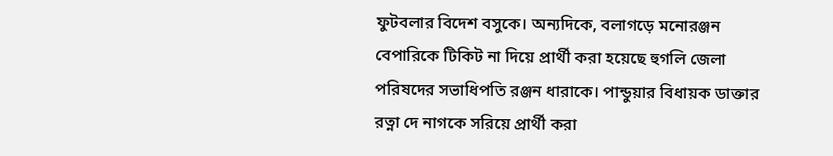ফুটবলার বিদেশ বসুকে। অন্যদিকে, বলাগড়ে মনোরঞ্জন বেপারিকে টিকিট না দিয়ে প্রার্থী করা হয়েছে হুগলি জেলা পরিষদের সভাধিপতি রঞ্জন ধারাকে। পান্ডুয়ার বিধায়ক ডাক্তার রত্না দে নাগকে সরিয়ে প্রার্থী করা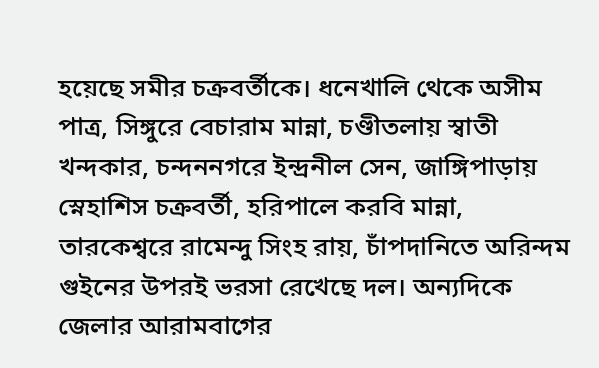হয়েছে সমীর চক্রবর্তীকে। ধনেখালি থেকে অসীম পাত্র, সিঙ্গুরে বেচারাম মান্না, চণ্ডীতলায় স্বাতী খন্দকার, চন্দননগরে ইন্দ্রনীল সেন, জাঙ্গিপাড়ায় স্নেহাশিস চক্রবর্তী, হরিপালে করবি মান্না, তারকেশ্বরে রামেন্দু সিংহ রায়, চাঁপদানিতে অরিন্দম গুইনের উপরই ভরসা রেখেছে দল। অন্যদিকে জেলার আরামবাগের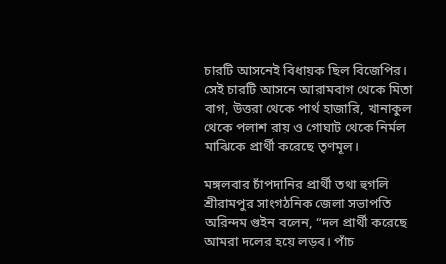চারটি আসনেই বিধায়ক ছিল বিজেপির। সেই চারটি আসনে আরামবাগ থেকে মিতা বাগ, উত্তরা থেকে পার্থ হাজারি, খানাকুল থেকে পলাশ রায় ও গোঘাট থেকে নির্মল মাঝিকে প্রার্থী করেছে তৃণমূল।

মঙ্গলবার চাঁপদানির প্রার্থী তথা হুগলি শ্রীরামপুর সাংগঠনিক জেলা সভাপতি অরিন্দম গুইন বলেন, “দল প্রার্থী করেছে আমরা দলের হয়ে লড়ব। পাঁচ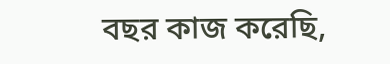বছর কাজ করেছি,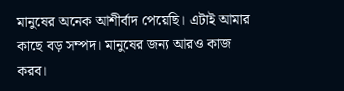মানুষের অনেক আশীর্বাদ পেয়েছি। এটাই আমার কাছে বড় সম্পদ। মানুষের জন্য আরও কাজ করব।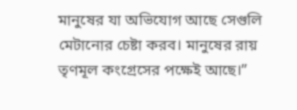মানুষের যা অভিযোগ আছে সেগুলি মেটানোর চেষ্টা করব। মানুষের রায় তৃণমূল কংগ্রেসের পক্ষেই আছে।”